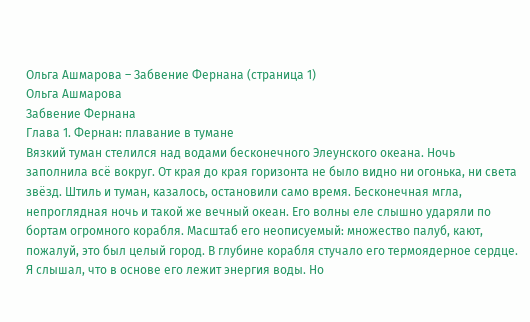Ольга Ашмарова – Забвение Фернана (страница 1)
Ольга Ашмарова
Забвение Фернана
Глава 1. Фернан: плавание в тумане
Вязкий туман стелился над водами бесконечного Элеунского океана. Ночь заполнила всё вокруг. От края до края горизонта не было видно ни огонька, ни света звёзд. Штиль и туман, казалось, остановили само время. Бесконечная мгла, непроглядная ночь и такой же вечный океан. Его волны еле слышно ударяли по бортам огромного корабля. Масштаб его неописуемый: множество палуб, кают, пожалуй, это был целый город. В глубине корабля стучало его термоядерное сердце. Я слышал, что в основе его лежит энергия воды. Но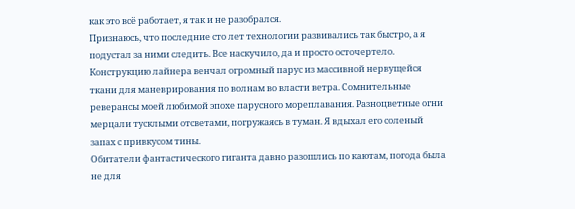как это всё работает, я так и не разобрался.
Признаюсь, что последние сто лет технологии развивались так быстро, а я подустал за ними следить. Все наскучило, да и просто осточертело. Конструкцию лайнера венчал огромный парус из массивной нервущейся ткани для маневрирования по волнам во власти ветра. Сомнительные реверансы моей любимой эпохе парусного мореплавания. Разноцветные огни мерцали тусклыми отсветами, погружаясь в туман. Я вдыхал его соленый запах с привкусом тины.
Обитатели фантастического гиганта давно разошлись по каютам, погода была не для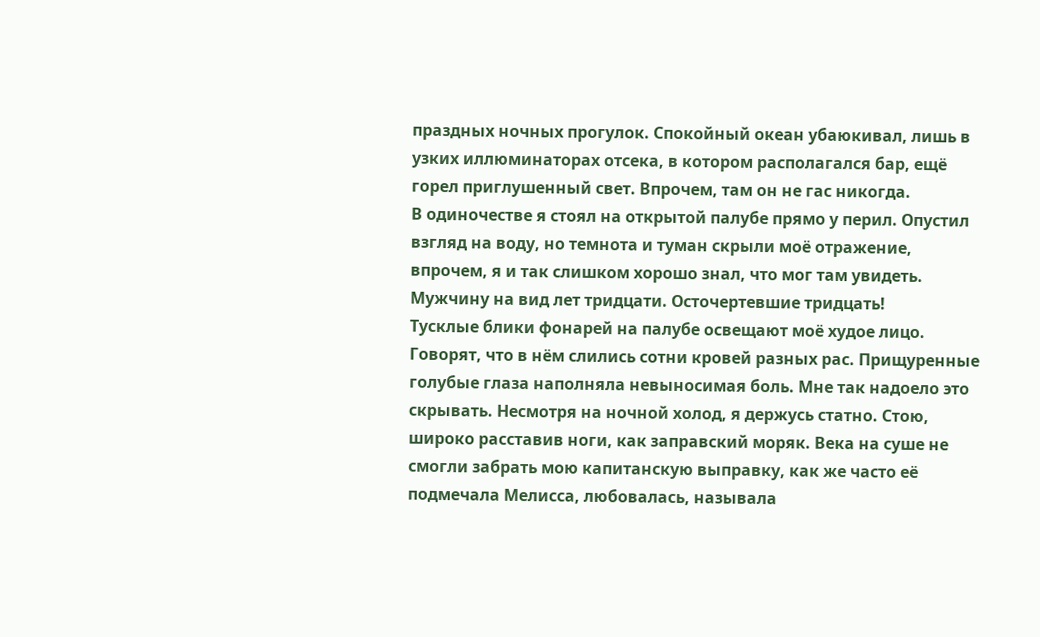праздных ночных прогулок. Спокойный океан убаюкивал, лишь в узких иллюминаторах отсека, в котором располагался бар, ещё горел приглушенный свет. Впрочем, там он не гас никогда.
В одиночестве я стоял на открытой палубе прямо у перил. Опустил взгляд на воду, но темнота и туман скрыли моё отражение, впрочем, я и так слишком хорошо знал, что мог там увидеть. Мужчину на вид лет тридцати. Осточертевшие тридцать!
Тусклые блики фонарей на палубе освещают моё худое лицо. Говорят, что в нём слились сотни кровей разных рас. Прищуренные голубые глаза наполняла невыносимая боль. Мне так надоело это скрывать. Несмотря на ночной холод, я держусь статно. Стою, широко расставив ноги, как заправский моряк. Века на суше не смогли забрать мою капитанскую выправку, как же часто её подмечала Мелисса, любовалась, называла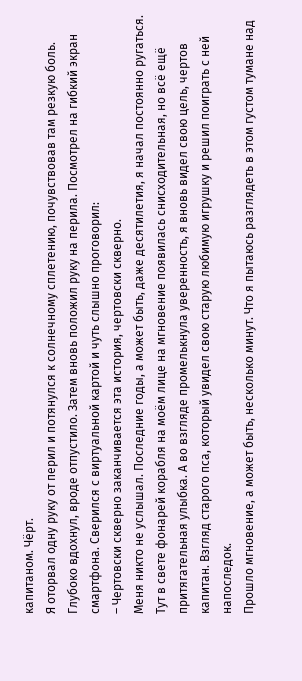капитаном. Чёрт.
Я оторвал одну руку от перил и потянулся к солнечному сплетению, почувствовав там резкую боль. Глубоко вдохнул, вроде отпустило. Затем вновь положил руку на перила. Посмотрел на гибкий экран смартфона. Сверился с виртуальной картой и чуть слышно проговорил:
– Чертовски скверно заканчивается эта история, чертовски скверно.
Меня никто не услышал. Последние годы, а может быть, даже десятилетия, я начал постоянно ругаться. Тут в свете фонарей корабля на моём лице на мгновение появилась снисходительная, но всё ещё притягательная улыбка. А во взгляде промелькнула уверенность, я вновь видел свою цель, чертов капитан. Взгляд старого пса, который увидел свою старую любимую игрушку и решил поиграть с ней напоследок.
Прошло мгновение, а может быть, несколько минут. Что я пытаюсь разглядеть в этом густом тумане над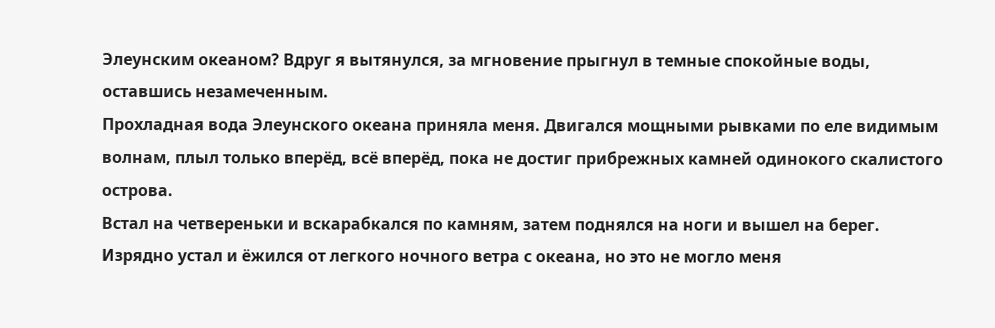Элеунским океаном? Вдруг я вытянулся, за мгновение прыгнул в темные спокойные воды, оставшись незамеченным.
Прохладная вода Элеунского океана приняла меня. Двигался мощными рывками по еле видимым волнам, плыл только вперёд, всё вперёд, пока не достиг прибрежных камней одинокого скалистого острова.
Встал на четвереньки и вскарабкался по камням, затем поднялся на ноги и вышел на берег. Изрядно устал и ёжился от легкого ночного ветра с океана, но это не могло меня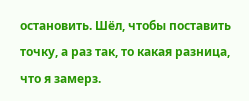остановить. Шёл, чтобы поставить точку, а раз так, то какая разница, что я замерз.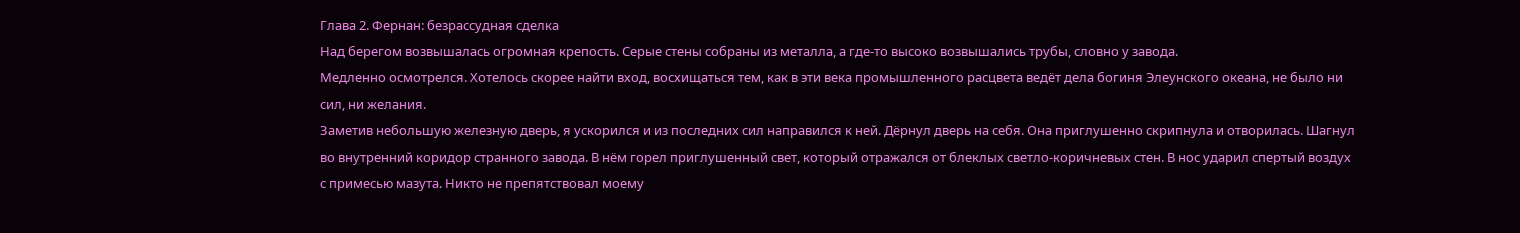Глава 2. Фернан: безрассудная сделка
Над берегом возвышалась огромная крепость. Серые стены собраны из металла, а где-то высоко возвышались трубы, словно у завода.
Медленно осмотрелся. Хотелось скорее найти вход, восхищаться тем, как в эти века промышленного расцвета ведёт дела богиня Элеунского океана, не было ни сил, ни желания.
Заметив небольшую железную дверь, я ускорился и из последних сил направился к ней. Дёрнул дверь на себя. Она приглушенно скрипнула и отворилась. Шагнул во внутренний коридор странного завода. В нём горел приглушенный свет, который отражался от блеклых светло-коричневых стен. В нос ударил спертый воздух с примесью мазута. Никто не препятствовал моему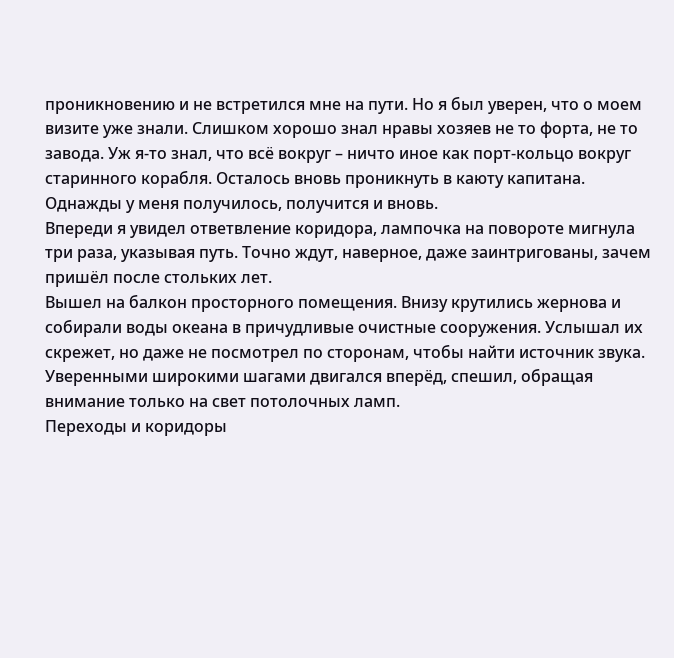проникновению и не встретился мне на пути. Но я был уверен, что о моем визите уже знали. Слишком хорошо знал нравы хозяев не то форта, не то завода. Уж я-то знал, что всё вокруг – ничто иное как порт-кольцо вокруг старинного корабля. Осталось вновь проникнуть в каюту капитана. Однажды у меня получилось, получится и вновь.
Впереди я увидел ответвление коридора, лампочка на повороте мигнула три раза, указывая путь. Точно ждут, наверное, даже заинтригованы, зачем пришёл после стольких лет.
Вышел на балкон просторного помещения. Внизу крутились жернова и собирали воды океана в причудливые очистные сооружения. Услышал их скрежет, но даже не посмотрел по сторонам, чтобы найти источник звука. Уверенными широкими шагами двигался вперёд, спешил, обращая внимание только на свет потолочных ламп.
Переходы и коридоры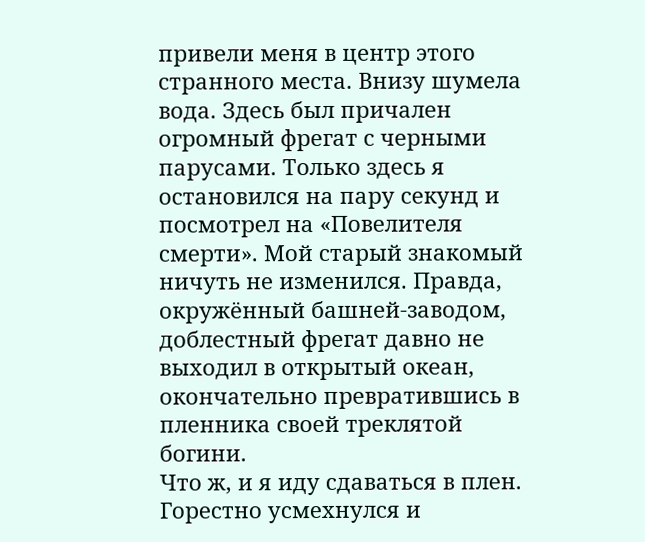привели меня в центр этого странного места. Внизу шумела вода. Здесь был причален огромный фрегат с черными парусами. Только здесь я остановился на пару секунд и посмотрел на «Повелителя смерти». Мой старый знакомый ничуть не изменился. Правда, окружённый башней-заводом, доблестный фрегат давно не выходил в открытый океан, окончательно превратившись в пленника своей треклятой богини.
Что ж, и я иду сдаваться в плен. Горестно усмехнулся и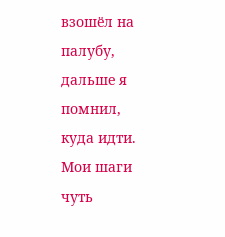взошёл на палубу, дальше я помнил, куда идти. Мои шаги чуть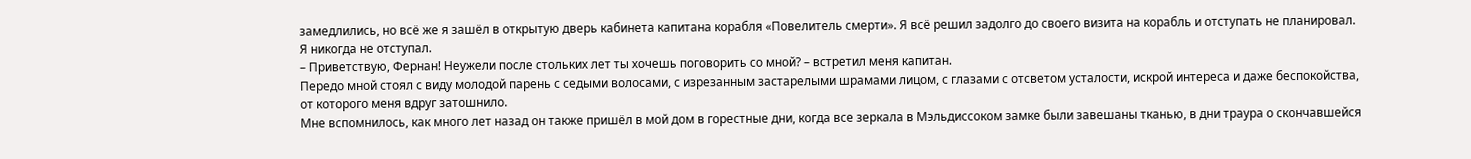замедлились, но всё же я зашёл в открытую дверь кабинета капитана корабля «Повелитель смерти». Я всё решил задолго до своего визита на корабль и отступать не планировал. Я никогда не отступал.
– Приветствую, Фернан! Неужели после стольких лет ты хочешь поговорить со мной? – встретил меня капитан.
Передо мной стоял с виду молодой парень с седыми волосами, с изрезанным застарелыми шрамами лицом, с глазами с отсветом усталости, искрой интереса и даже беспокойства, от которого меня вдруг затошнило.
Мне вспомнилось, как много лет назад он также пришёл в мой дом в горестные дни, когда все зеркала в Мэльдиссоком замке были завешаны тканью, в дни траура о скончавшейся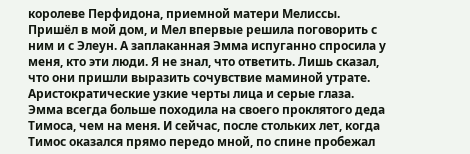королеве Перфидона, приемной матери Мелиссы. Пришёл в мой дом, и Мел впервые решила поговорить с ним и с Элеун. А заплаканная Эмма испуганно спросила у меня, кто эти люди. Я не знал, что ответить. Лишь сказал, что они пришли выразить сочувствие маминой утрате. Аристократические узкие черты лица и серые глаза. Эмма всегда больше походила на своего проклятого деда Тимоса, чем на меня. И сейчас, после стольких лет, когда Тимос оказался прямо передо мной, по спине пробежал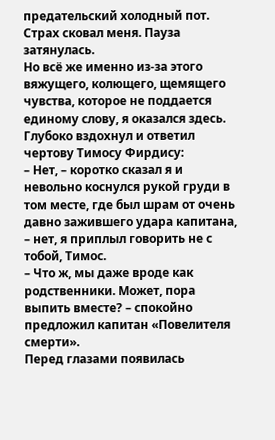предательский холодный пот. Страх сковал меня. Пауза затянулась.
Но всё же именно из-за этого вяжущего, колющего, щемящего чувства, которое не поддается единому слову, я оказался здесь. Глубоко вздохнул и ответил чертову Тимосу Фирдису:
– Нет, – коротко сказал я и невольно коснулся рукой груди в том месте, где был шрам от очень давно зажившего удара капитана, – нет, я приплыл говорить не с тобой, Тимос.
– Что ж, мы даже вроде как родственники. Может, пора выпить вместе? – спокойно предложил капитан «Повелителя смерти».
Перед глазами появилась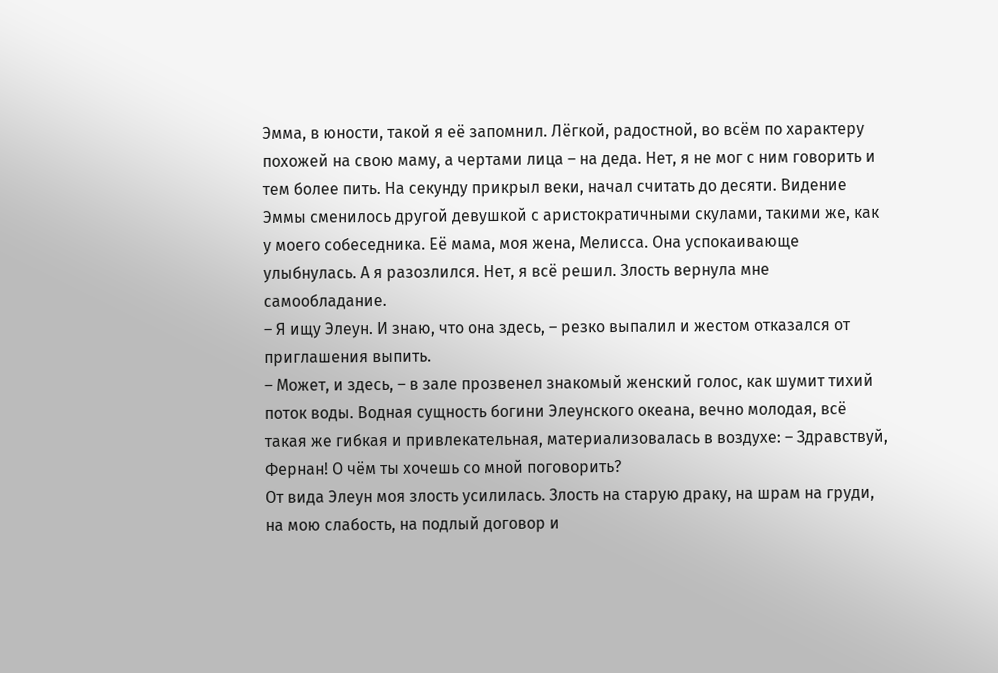Эмма, в юности, такой я её запомнил. Лёгкой, радостной, во всём по характеру похожей на свою маму, а чертами лица – на деда. Нет, я не мог с ним говорить и тем более пить. На секунду прикрыл веки, начал считать до десяти. Видение Эммы сменилось другой девушкой с аристократичными скулами, такими же, как у моего собеседника. Её мама, моя жена, Мелисса. Она успокаивающе улыбнулась. А я разозлился. Нет, я всё решил. Злость вернула мне самообладание.
– Я ищу Элеун. И знаю, что она здесь, – резко выпалил и жестом отказался от приглашения выпить.
– Может, и здесь, – в зале прозвенел знакомый женский голос, как шумит тихий поток воды. Водная сущность богини Элеунского океана, вечно молодая, всё такая же гибкая и привлекательная, материализовалась в воздухе: – Здравствуй, Фернан! О чём ты хочешь со мной поговорить?
От вида Элеун моя злость усилилась. Злость на старую драку, на шрам на груди, на мою слабость, на подлый договор и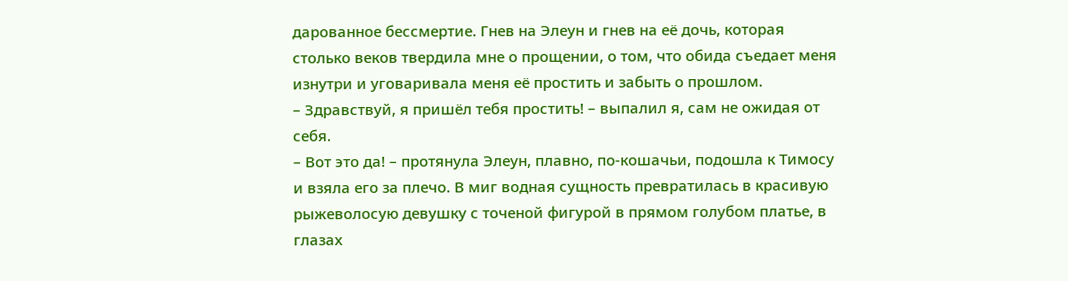дарованное бессмертие. Гнев на Элеун и гнев на её дочь, которая столько веков твердила мне о прощении, о том, что обида съедает меня изнутри и уговаривала меня её простить и забыть о прошлом.
– Здравствуй, я пришёл тебя простить! – выпалил я, сам не ожидая от себя.
– Вот это да! – протянула Элеун, плавно, по-кошачьи, подошла к Тимосу и взяла его за плечо. В миг водная сущность превратилась в красивую рыжеволосую девушку с точеной фигурой в прямом голубом платье, в глазах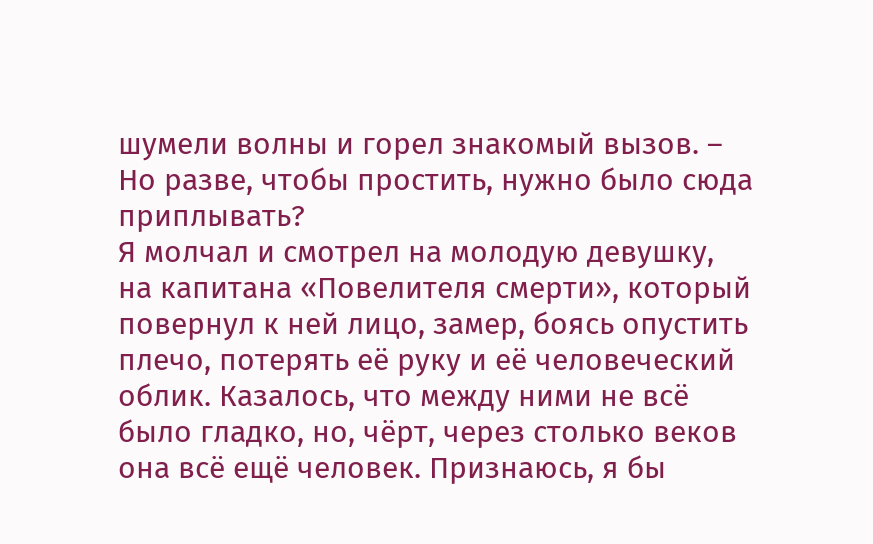шумели волны и горел знакомый вызов. – Но разве, чтобы простить, нужно было сюда приплывать?
Я молчал и смотрел на молодую девушку, на капитана «Повелителя смерти», который повернул к ней лицо, замер, боясь опустить плечо, потерять её руку и её человеческий облик. Казалось, что между ними не всё было гладко, но, чёрт, через столько веков она всё ещё человек. Признаюсь, я бы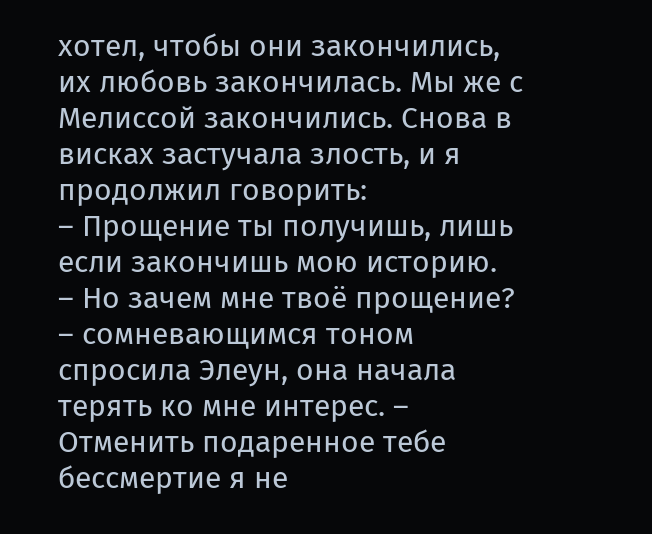хотел, чтобы они закончились, их любовь закончилась. Мы же с Мелиссой закончились. Снова в висках застучала злость, и я продолжил говорить:
– Прощение ты получишь, лишь если закончишь мою историю.
– Но зачем мне твоё прощение? – сомневающимся тоном спросила Элеун, она начала терять ко мне интерес. – Отменить подаренное тебе бессмертие я не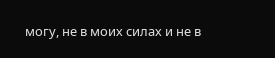могу, не в моих силах и не в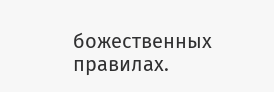божественных правилах.